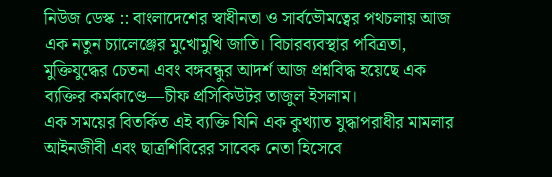নিউজ ডেস্ক :: বাংলাদেশের স্বাধীনতা ও সার্বভৌমত্বের পথচলায় আজ এক নতুন চ্যালেঞ্জের মুখোমুখি জাতি। বিচারব্যবস্থার পবিত্রতা, মুক্তিযুদ্ধের চেতনা এবং বঙ্গবন্ধুর আদর্শ আজ প্রশ্নবিদ্ধ হয়েছে এক ব্যক্তির কর্মকাণ্ডে—চীফ প্রসিকিউটর তাজুল ইসলাম।
এক সময়ের বিতর্কিত এই ব্যক্তি যিনি এক কুখ্যাত যুদ্ধাপরাধীর মামলার আইনজীবী এবং ছাত্রশিবিরের সাবেক নেতা হিসেবে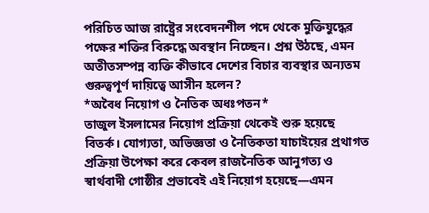পরিচিত আজ রাষ্ট্রের সংবেদনশীল পদে থেকে মুক্তিযুদ্ধের পক্ষের শক্তির বিরুদ্ধে অবস্থান নিচ্ছেন। প্রশ্ন উঠছে, এমন অতীতসম্পন্ন ব্যক্তি কীভাবে দেশের বিচার ব্যবস্থার অন্যতম গুরুত্বপূর্ণ দায়িত্বে আসীন হলেন?
*অবৈধ নিয়োগ ও নৈতিক অধঃপতন*
তাজুল ইসলামের নিয়োগ প্রক্রিয়া থেকেই শুরু হয়েছে বিতর্ক। যোগ্যতা, অভিজ্ঞতা ও নৈতিকতা যাচাইয়ের প্রথাগত প্রক্রিয়া উপেক্ষা করে কেবল রাজনৈতিক আনুগত্য ও স্বার্থবাদী গোষ্ঠীর প্রভাবেই এই নিয়োগ হয়েছে—এমন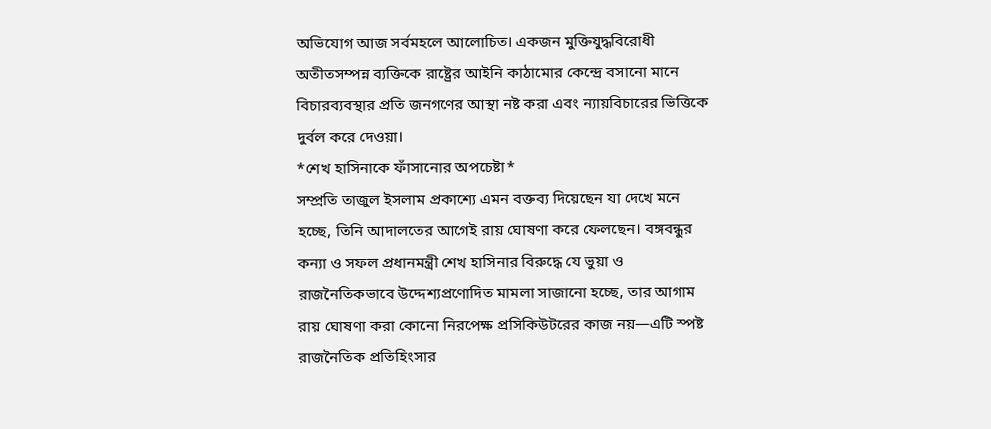অভিযোগ আজ সর্বমহলে আলোচিত। একজন মুক্তিযুদ্ধবিরোধী অতীতসম্পন্ন ব্যক্তিকে রাষ্ট্রের আইনি কাঠামোর কেন্দ্রে বসানো মানে বিচারব্যবস্থার প্রতি জনগণের আস্থা নষ্ট করা এবং ন্যায়বিচারের ভিত্তিকে দুর্বল করে দেওয়া।
*শেখ হাসিনাকে ফাঁসানোর অপচেষ্টা*
সম্প্রতি তাজুল ইসলাম প্রকাশ্যে এমন বক্তব্য দিয়েছেন যা দেখে মনে হচ্ছে, তিনি আদালতের আগেই রায় ঘোষণা করে ফেলছেন। বঙ্গবন্ধুর কন্যা ও সফল প্রধানমন্ত্রী শেখ হাসিনার বিরুদ্ধে যে ভুয়া ও রাজনৈতিকভাবে উদ্দেশ্যপ্রণোদিত মামলা সাজানো হচ্ছে, তার আগাম রায় ঘোষণা করা কোনো নিরপেক্ষ প্রসিকিউটরের কাজ নয়—এটি স্পষ্ট রাজনৈতিক প্রতিহিংসার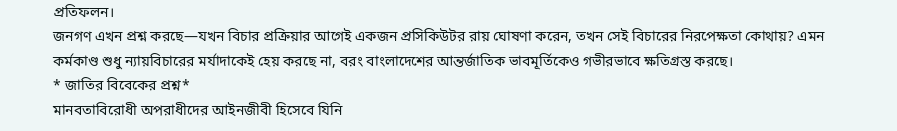প্রতিফলন।
জনগণ এখন প্রশ্ন করছে—যখন বিচার প্রক্রিয়ার আগেই একজন প্রসিকিউটর রায় ঘোষণা করেন, তখন সেই বিচারের নিরপেক্ষতা কোথায়? এমন কর্মকাণ্ড শুধু ন্যায়বিচারের মর্যাদাকেই হেয় করছে না, বরং বাংলাদেশের আন্তর্জাতিক ভাবমূর্তিকেও গভীরভাবে ক্ষতিগ্রস্ত করছে।
* জাতির বিবেকের প্রশ্ন*
মানবতাবিরোধী অপরাধীদের আইনজীবী হিসেবে যিনি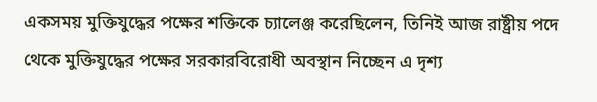একসময় মুক্তিযুদ্ধের পক্ষের শক্তিকে চ্যালেঞ্জ করেছিলেন, তিনিই আজ রাষ্ট্রীয় পদে থেকে মুক্তিযুদ্ধের পক্ষের সরকারবিরোধী অবস্থান নিচ্ছেন এ দৃশ্য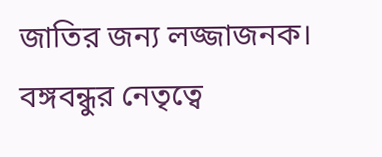জাতির জন্য লজ্জাজনক। বঙ্গবন্ধুর নেতৃত্বে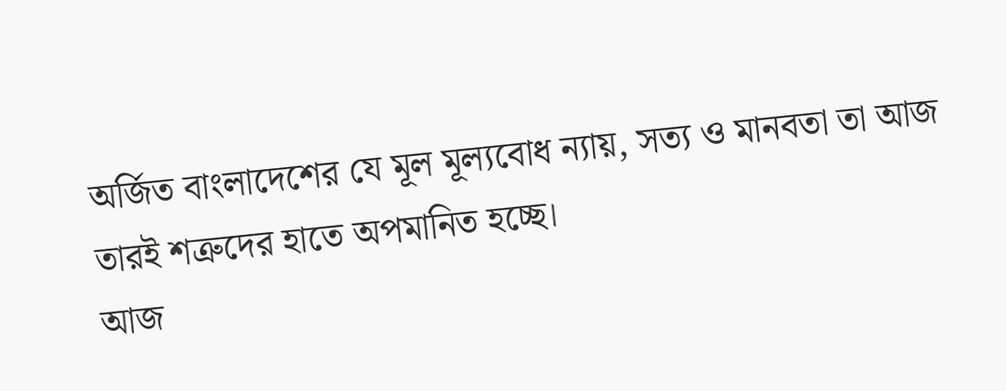অর্জিত বাংলাদেশের যে মূল মূল্যবোধ ন্যায়, সত্য ও মানবতা তা আজ তারই শত্রুদের হাতে অপমানিত হচ্ছে।
আজ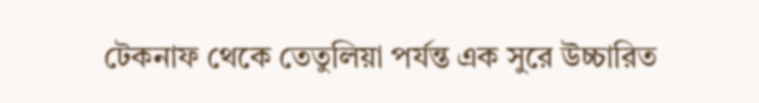টেকনাফ থেকে তেতুলিয়া পর্যন্ত এক সুরে উচ্চারিত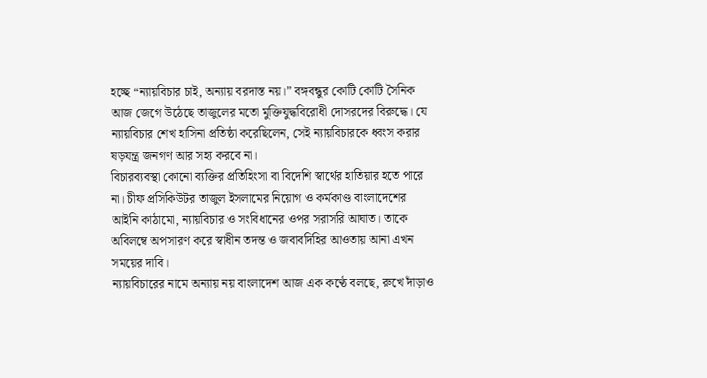হচ্ছে “ন্যায়বিচার চাই, অন্যায় বরদাস্ত নয়।” বঙ্গবন্ধুর কোটি কোটি সৈনিক আজ জেগে উঠেছে তাজুলের মতো মুক্তিযুদ্ধবিরোধী দোসরদের বিরুদ্ধে। যে ন্যায়বিচার শেখ হাসিনা প্রতিষ্ঠা করেছিলেন, সেই ন্যায়বিচারকে ধ্বংস করার ষড়যন্ত্র জনগণ আর সহ্য করবে না।
বিচারব্যবস্থা কোনো ব্যক্তির প্রতিহিংসা বা বিদেশি স্বার্থের হাতিয়ার হতে পারে না। চীফ প্রসিকিউটর তাজুল ইসলামের নিয়োগ ও কর্মকাণ্ড বাংলাদেশের আইনি কাঠামো, ন্যায়বিচার ও সংবিধানের ওপর সরাসরি আঘাত। তাকে অবিলম্বে অপসারণ করে স্বাধীন তদন্ত ও জবাবদিহির আওতায় আনা এখন সময়ের দাবি।
ন্যায়বিচারের নামে অন্যায় নয় বাংলাদেশ আজ এক কণ্ঠে বলছে, রুখে দাঁড়াও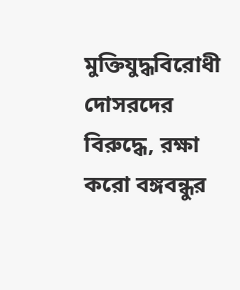মুক্তিযুদ্ধবিরোধী দোসরদের বিরুদ্ধে, রক্ষা করো বঙ্গবন্ধুর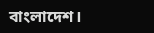বাংলাদেশ।